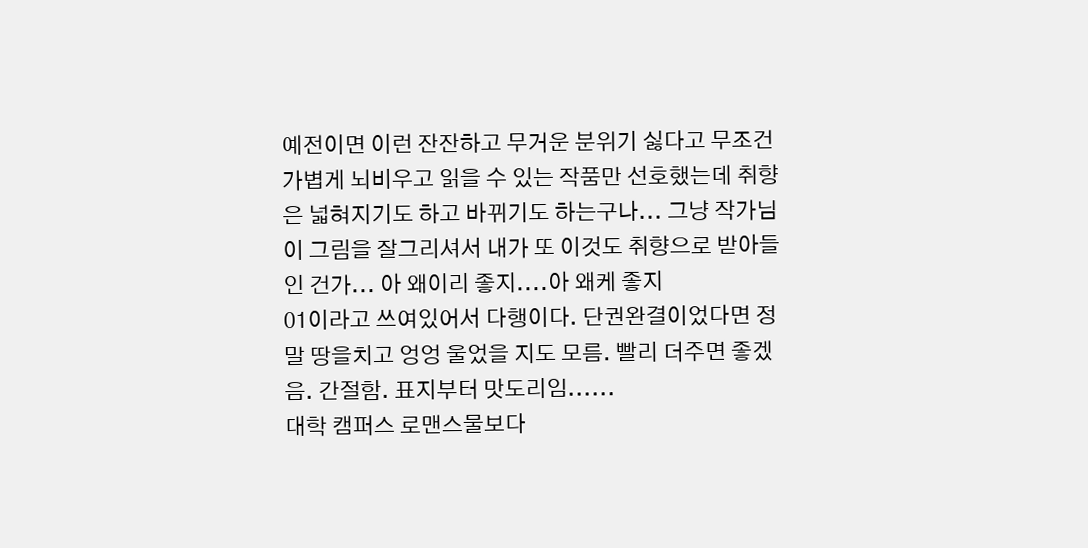예전이면 이런 잔잔하고 무거운 분위기 싫다고 무조건 가볍게 뇌비우고 읽을 수 있는 작품만 선호했는데 취향은 넓혀지기도 하고 바뀌기도 하는구나... 그냥 작가님이 그림을 잘그리셔서 내가 또 이것도 취향으로 받아들인 건가... 아 왜이리 좋지....아 왜케 좋지
01이라고 쓰여있어서 다행이다. 단권완결이었다면 정말 땅을치고 엉엉 울었을 지도 모름. 빨리 더주면 좋겠음. 간절함. 표지부터 맛도리임......
대학 캠퍼스 로맨스물보다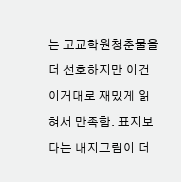는 고교학원청춘물을 더 선호하지만 이건 이거대로 재밌게 읽혀서 만족함. 표지보다는 내지그림이 더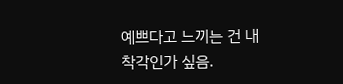예쁘다고 느끼는 건 내 착각인가 싶음.